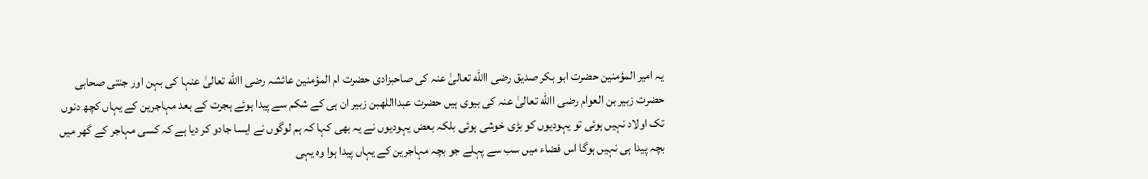یہ امیر المؤمنین حضرت ابو بکر صدیق رضی االله تعالیٰ عنہ کی صاحبزادی حضرت ام المؤمنین عائشہ رضی االله تعالیٰ عنہا کی بہن اور جنتی صحابی حضرت زبیر بن العوام رضی االله تعالیٰ عنہ کی بیوی ہیں حضرت عبدااللهبن زبیر ان ہی کے شکم سے پیدا ہوئے ہجرت کے بعد مہاجرین کے یہاں کچھ دنوں تک اولاد نہیں ہوئی تو یہودیوں کو بڑی خوشی ہوئی بلکہ بعض یہودیوں نے یہ بھی کہا کہ ہم لوگوں نے ایسا جادو کر دیا ہے کہ کسی مہاجر کے گھر میں بچہ پیدا ہی نہیں ہوگا اس فضاء میں سب سے پہلے جو بچہ مہاجرین کے یہاں پیدا ہوا وہ یہی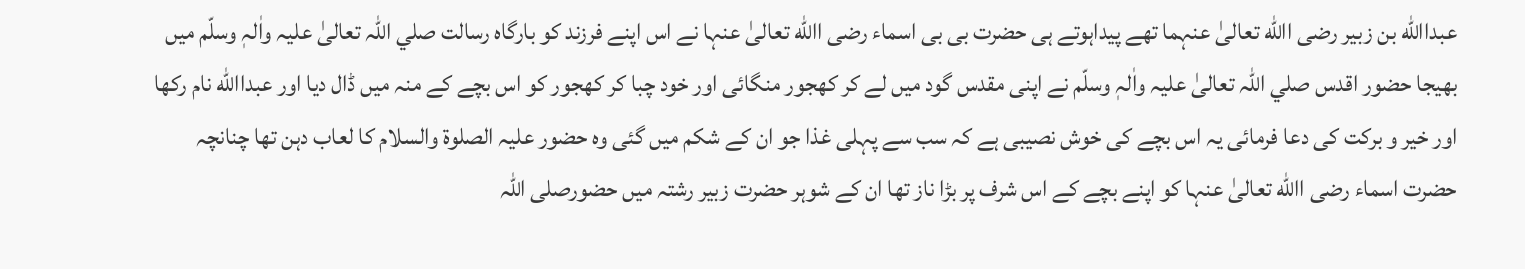عبداالله بن زبیر رضی االله تعالیٰ عنہما تھے پیداہوتے ہی حضرت بی بی اسماء رضی االله تعالیٰ عنہا نے اس اپنے فرزند کو بارگاہ رسالت صلي اللہ تعالیٰ علیہ واٰلہٖ وسلّم میں بھیجا حضور اقدس صلي اللہ تعالیٰ علیہ واٰلہٖ وسلّم نے اپنی مقدس گود میں لے کر کھجور منگائی اور خود چبا کر کھجور کو اس بچے کے منہ میں ڈال دیا اور عبداالله نام رکھا اور خیر و برکت کی دعا فرمائی یہ اس بچے کی خوش نصیبی ہے کہ سب سے پہلی غذا جو ان کے شکم میں گئی وہ حضور علیہ الصلوۃ والسلام کا لعاب دہن تھا چنانچہ حضرت اسماء رضی االله تعالیٰ عنہا کو اپنے بچے کے اس شرف پر بڑا ناز تھا ان کے شوہر حضرت زبیر رشتہ میں حضورصلی اللہ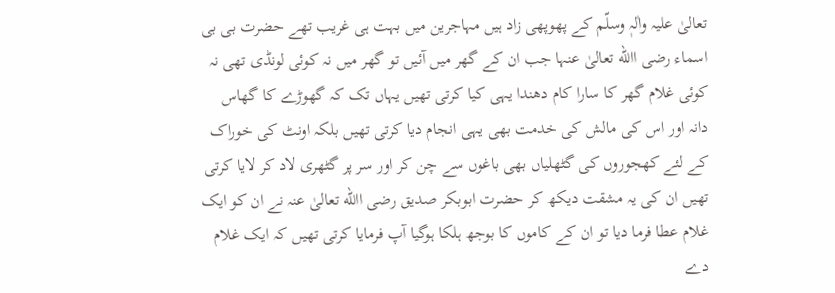تعالیٰ علیہ واٰلہٖ وسلّم كے پھوپھی زاد ہیں مہاجرین میں بہت ہی غریب تھے حضرت بی بی اسماء رضی االله تعالیٰ عنہا جب ان کے گھر میں آئیں تو گھر میں نہ کوئی لونڈی تھی نہ کوئی غلام گھر کا سارا کام دھندا یہی کیا کرتی تھیں یہاں تک کہ گھوڑے کا گھاس دانہ اور اس کی مالش کی خدمت بھی یہی انجام دیا کرتی تھیں بلکہ اونٹ کی خوراک کے لئے کھجوروں کی گٹھلیاں بھی باغوں سے چن کر اور سر پر گٹھری لاد کر لایا کرتی تھیں ان کی یہ مشقت دیکھ کر حضرت ابوبکر صدیق رضی االله تعالیٰ عنہ نے ان کو ایک غلام عطا فرما دیا تو ان کے کاموں کا بوجھ ہلکا ہوگیا آپ فرمایا کرتی تھیں کہ ایک غلام دے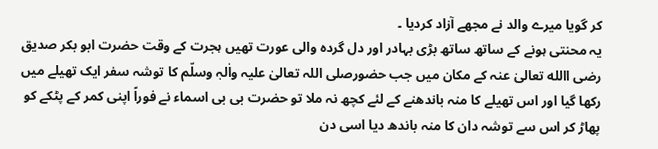کر گویا میرے والد نے مجھے آزاد کردیا ۔
یہ محنتی ہونے کے ساتھ ساتھ بڑی بہادر اور دل گردہ والی عورت تھیں ہجرت کے وقت حضرت ابو بکر صدیق رضی االله تعالیٰ عنہ کے مکان میں جب حضورصلی اللہ تعالیٰ علیہ واٰلہٖ وسلّم كا توشہ سفر ایک تھیلے میں رکھا گیا اور اس تھیلے کا منہ باندھنے کے لئے کچھ نہ ملا تو حضرت بی بی اسماء نے فوراً اپنی کمر کے پٹکے کو پھاڑ کر اس سے توشہ دان کا منہ باندھ دیا اسی دن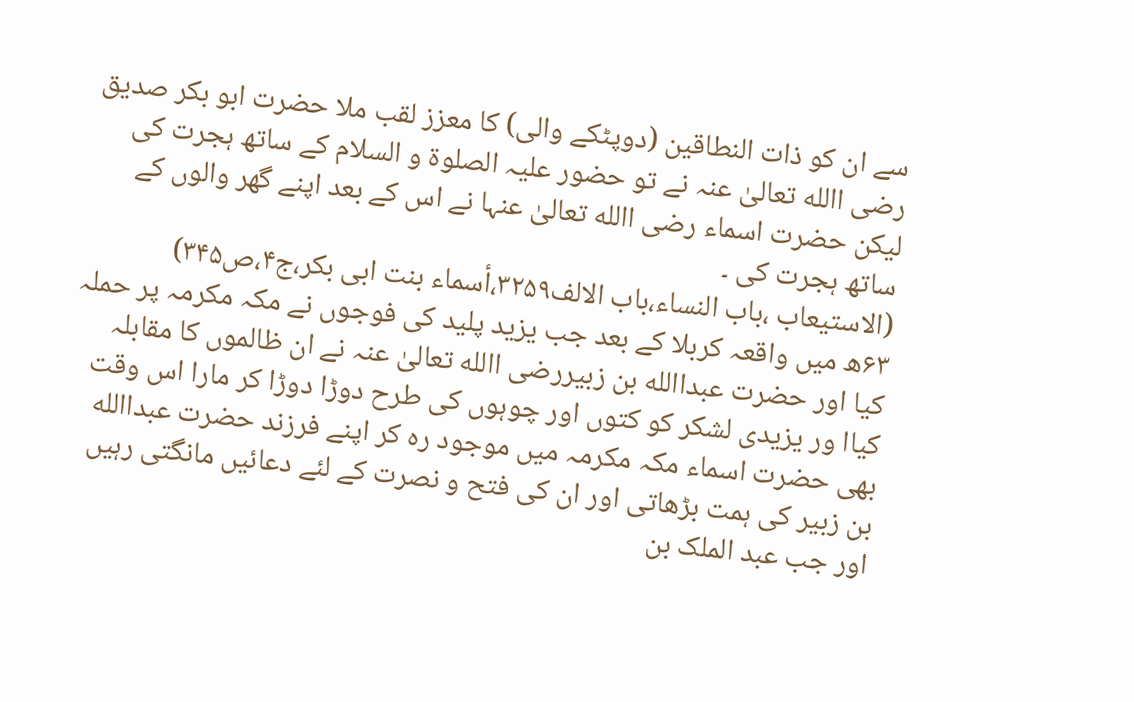سے ان کو ذات النطاقین (دوپٹکے والی) کا معزز لقب ملا حضرت ابو بکر صدیق رضی االله تعالیٰ عنہ نے تو حضور علیہ الصلوۃ و السلام کے ساتھ ہجرت کی لیکن حضرت اسماء رضی االله تعالیٰ عنہا نے اس کے بعد اپنے گھر والوں کے ساتھ ہجرت کی ۔
(الاستیعاب ،باب النساء،باب الالف۳۲۵۹،أسماء بنت ابی بکر،ج۴،ص۳۴۵)
۶۳ھ میں واقعہ کربلا کے بعد جب یزید پلید کی فوجوں نے مکہ مکرمہ پر حملہ کیا اور حضرت عبداالله بن زبیررضی االله تعالیٰ عنہ نے ان ظالموں کا مقابلہ کیاا ور یزیدی لشکر کو کتوں اور چوہوں کی طرح دوڑا دوڑا کر مارا اس وقت بھی حضرت اسماء مکہ مکرمہ میں موجود رہ کر اپنے فرزند حضرت عبداالله بن زبیر کی ہمت بڑھاتی اور ان کی فتح و نصرت کے لئے دعائیں مانگتی رہیں اور جب عبد الملک بن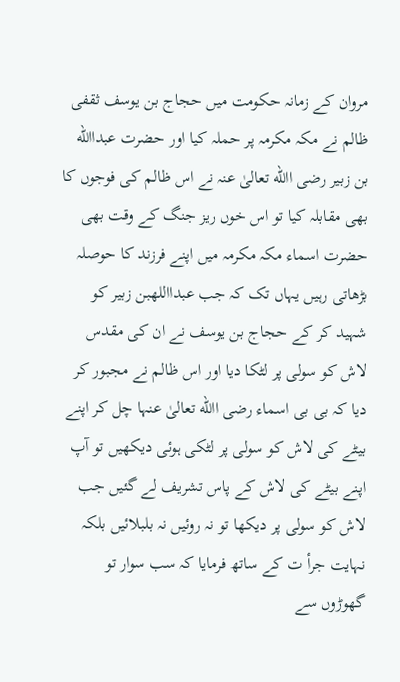مروان کے زمانہ حکومت میں حجاج بن یوسف ثقفی ظالم نے مکہ مکرمہ پر حملہ کیا اور حضرت عبداالله بن زبیر رضی االله تعالیٰ عنہ نے اس ظالم کی فوجوں کا بھی مقابلہ کیا تو اس خوں ریز جنگ کے وقت بھی حضرت اسماء مکہ مکرمہ میں اپنے فرزند کا حوصلہ بڑھاتی رہیں یہاں تک کہ جب عبدااللهبن زبیر کو شہید کر کے حجاج بن یوسف نے ان کی مقدس لاش کو سولی پر لٹکا دیا اور اس ظالم نے مجبور کر دیا کہ بی بی اسماء رضی االله تعالیٰ عنہا چل کر اپنے بیٹے کی لاش کو سولی پر لٹکی ہوئی دیکھیں تو آپ اپنے بیٹے کی لاش کے پاس تشریف لے گئیں جب لاش کو سولی پر دیکھا تو نہ روئیں نہ بلبلائیں بلکہ نہایت جرأ ت کے ساتھ فرمایا کہ سب سوار تو گھوڑوں سے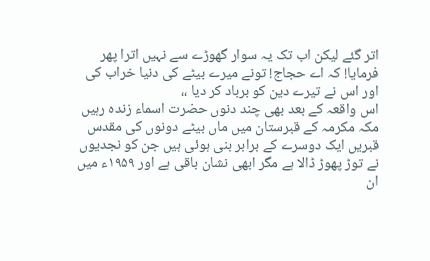اتر گئے لیکن اب تک یہ سوار گھوڑے سے نہیں اترا پھر فرمایا! کہ اے حجاج! تونے میرے بیٹے کی دنیا خراب کی اور اس نے تیرے دین کو برباد کر دیا ،،
اس واقعہ کے بعد بھی چند دنوں حضرت اسماء زندہ رہیں مکہ مکرمہ کے قبرستان میں ماں بیٹے دونوں کی مقدس قبریں ایک دوسرے کے برابر بنی ہوئی ہیں جن کو نجدیوں نے توڑ پھوڑ ڈالا ہے مگر ابھی نشان باقی ہے اور ۱۹۵۹ء میں ان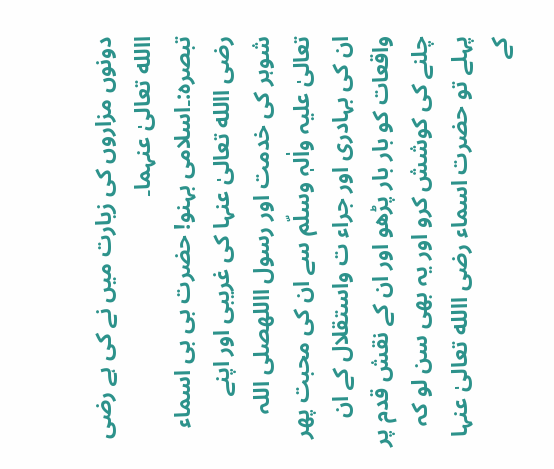دونوں مزاروں کی زیارت میں نے کی ہے رضی االله تعالیٰ عنہما۔
تبصرہ:۔اسلامی بہنو! حضرت بی بی اسماء رضی االله تعالیٰ عنہا کی غریبی اور اپنے شوہر کی خدمت اور رسول االلهصلی اللہ تعالیٰ علیہ واٰلہٖ وسلّم سے ان کی محبت پھر ان کی بہادری اور جراء ت واستقلال کے ان واقعات کو بار بار پڑھو اور ان کے نقش قدم پر چلنے کی کوشش کرو اور یہ بھی سن لو کہ پہلے تو حضرت اسماء رضی االله تعالیٰ عنہا کے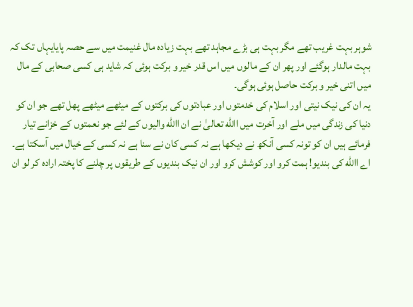شوہر بہت غریب تھے مگر بہت ہی بڑے مجاہد تھے بہت زیادہ مال غنیمت میں سے حصہ پایایہاں تک کہ بہت مالدار ہوگئے اور پھر ان کے مالوں میں اس قدر خیر و برکت ہوئی کہ شاید ہی کسی صحابی کے مال میں اتنی خیر و برکت حاصل ہوئی ہوگی۔
یہ ان کی نیک نیتی اور اسلام کی خدمتوں اور عبادتوں کی برکتوں کے میٹھے میٹھے پھل تھے جو ان کو دنیا کی زندگی میں ملے اور آخرت میں االله تعالیٰ نے ان االله والیوں کے لئے جو نعمتوں کے خزانے تیار فرمائے ہیں ان کو تونہ کسی آنکھ نے دیکھا ہے نہ کسی کان نے سنا ہے نہ کسی کے خیال میں آسکتا ہے۔
اے االله کی بندیو! ہمت کرو اور کوشش کرو اور ان نیک بندیوں کے طریقوں پر چلنے کا پختہ ارادہ کر لو ان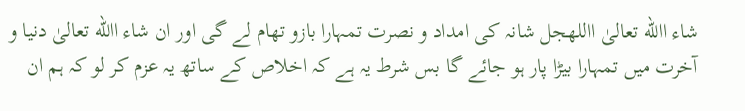شاء االله تعالیٰ االلهجل شانہ کی امداد و نصرت تمہارا بازو تھام لے گی اور ان شاء االله تعالیٰ دنیا و آخرت میں تمہارا بیڑا پار ہو جائے گا بس شرط یہ ہے کہ اخلاص کے ساتھ یہ عزم کر لو کہ ہم ان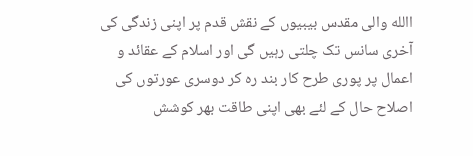االله والی مقدس بیبیوں کے نقش قدم پر اپنی زندگی کی آخری سانس تک چلتی رہیں گی اور اسلام کے عقائد و اعمال پر پوری طرح کار بند رہ کر دوسری عورتوں کی اصلاح حال کے لئے بھی اپنی طاقت بھر کوشش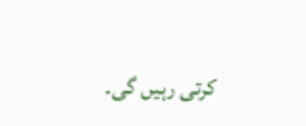کرتی رہیں گی۔